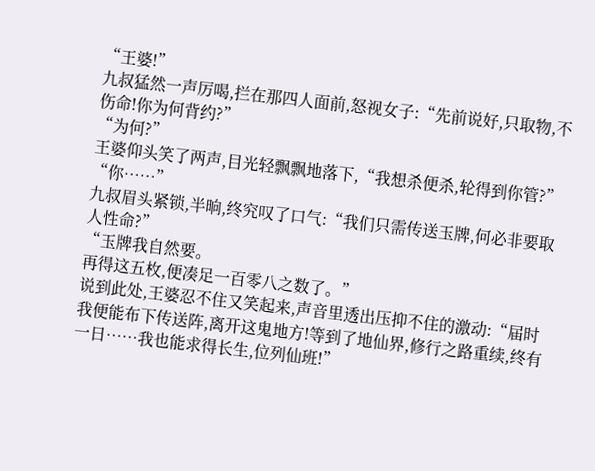“王婆!”
九叔猛然一声厉喝,拦在那四人面前,怒视女子:“先前说好,只取物,不伤命!你为何背约?”
“为何?”
王婆仰头笑了两声,目光轻飘飘地落下,“我想杀便杀,轮得到你管?”
“你……”
九叔眉头紧锁,半晌,终究叹了口气:“我们只需传送玉牌,何必非要取人性命?”
“玉牌我自然要。
再得这五枚,便凑足一百零八之数了。”
说到此处,王婆忍不住又笑起来,声音里透出压抑不住的激动:“届时我便能布下传送阵,离开这鬼地方!等到了地仙界,修行之路重续,终有一日……我也能求得长生,位列仙班!”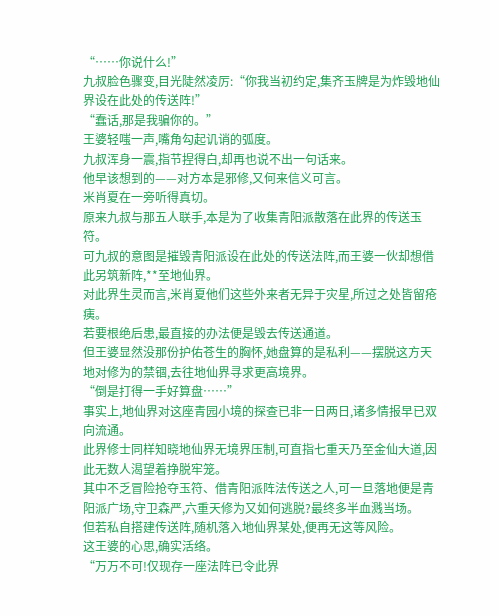“……你说什么!”
九叔脸色骤变,目光陡然凌厉:“你我当初约定,集齐玉牌是为炸毁地仙界设在此处的传送阵!”
“蠢话,那是我骗你的。”
王婆轻嗤一声,嘴角勾起讥诮的弧度。
九叔浑身一震,指节捏得白,却再也说不出一句话来。
他早该想到的——对方本是邪修,又何来信义可言。
米肖夏在一旁听得真切。
原来九叔与那五人联手,本是为了收集青阳派散落在此界的传送玉符。
可九叔的意图是摧毁青阳派设在此处的传送法阵,而王婆一伙却想借此另筑新阵,**至地仙界。
对此界生灵而言,米肖夏他们这些外来者无异于灾星,所过之处皆留疮痍。
若要根绝后患,最直接的办法便是毁去传送通道。
但王婆显然没那份护佑苍生的胸怀,她盘算的是私利——摆脱这方天地对修为的禁锢,去往地仙界寻求更高境界。
“倒是打得一手好算盘……”
事实上,地仙界对这座青园小境的探查已非一日两日,诸多情报早已双向流通。
此界修士同样知晓地仙界无境界压制,可直指七重天乃至金仙大道,因此无数人渴望着挣脱牢笼。
其中不乏冒险抢夺玉符、借青阳派阵法传送之人,可一旦落地便是青阳派广场,守卫森严,六重天修为又如何逃脱?最终多半血溅当场。
但若私自搭建传送阵,随机落入地仙界某处,便再无这等风险。
这王婆的心思,确实活络。
“万万不可!仅现存一座法阵已令此界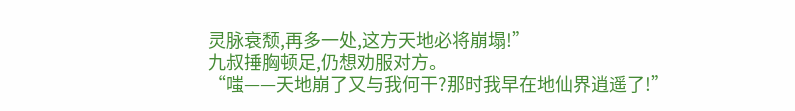灵脉衰颓,再多一处,这方天地必将崩塌!”
九叔捶胸顿足,仍想劝服对方。
“嗤——天地崩了又与我何干?那时我早在地仙界逍遥了!”